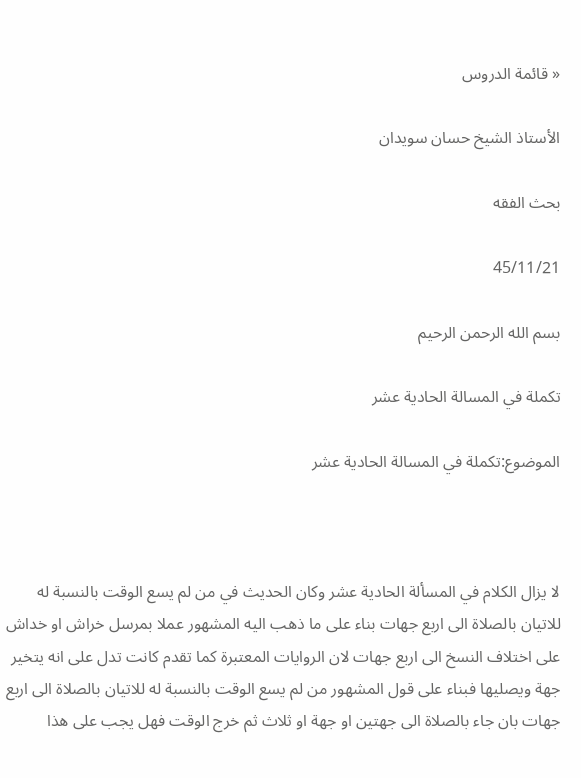« قائمة الدروس

الأستاذ الشیخ حسان سویدان

بحث الفقه

45/11/21

بسم الله الرحمن الرحيم

تكملة في المسالة الحادية عشر

الموضوع:تكملة في المسالة الحادية عشر



لا يزال الكلام في المسألة الحادية عشر وكان الحديث في من لم يسع الوقت بالنسبة له للاتيان بالصلاة الى اربع جهات بناء على ما ذهب اليه المشهور عملا بمرسل خراش او خداش على اختلاف النسخ الى اربع جهات لان الروايات المعتبرة كما تقدم كانت تدل على انه يتخير جهة ويصليها فبناء على قول المشهور من لم يسع الوقت بالنسبة له للاتيان بالصلاة الى اربع جهات بان جاء بالصلاة الى جهتين او جهة او ثلاث ثم خرج الوقت فهل يجب على هذا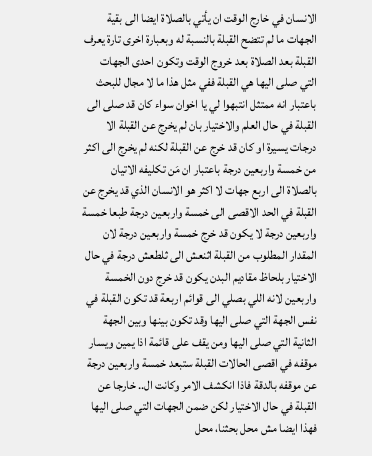الانسان في خارج الوقت ان يأتي بالصلاة ايضا الى بقية الجهات ما لم تتضح القبلة بالنسبة له وبعبارة اخرى تارة يعرف القبلة بعد الصلاة بعد خروج الوقت وتكون احدى الجهات التي صلى اليها هي القبلة ففي مثل هذا ما لا مجال للبحث باعتبار انه ممتثل انتبهوا لي يا اخوان سواء كان قد صلى الى القبلة في حال العلم والاختيار بان لم يخرج عن القبلة الا درجات يسيرة او كان قد خرج عن القبلة لكنه لم يخرج الى اكثر من خمسة واربعين درجة باعتبار ان مَن تكليفه الاتيان بالصلاة الى اربع جهات لا اكثر هو الانسان الذي قد يخرج عن القبلة في الحد الاقصى الى خمسة واربعين درجة طبعا خمسة واربعين درجة لا يكون قد خرج خمسة واربعين درجة لان المقدار المطلوب من القبلة اثنعش الى ثلطعش درجة في حال الاختيار بلحاظ مقاديم البدن يكون قد خرج دون الخمسة واربعين لانه اللي بصلي الى قوائم اربعة قد تكون القبلة في نفس الجهة التي صلى اليها وقد تكون بينها وبين الجهة الثانية التي صلى اليها ومن يقف على قائمة اذا يمين ويسار موقفه في اقصى الحالات القبلة ستبعد خمسة واربعين درجة عن موقفه بالدقة فاذا انكشف الامر وكانت ال.. خارجا عن القبلة في حال الاختيار لكن ضمن الجهات التي صلى اليها فهذا ايضا مش محل بحثنا، محل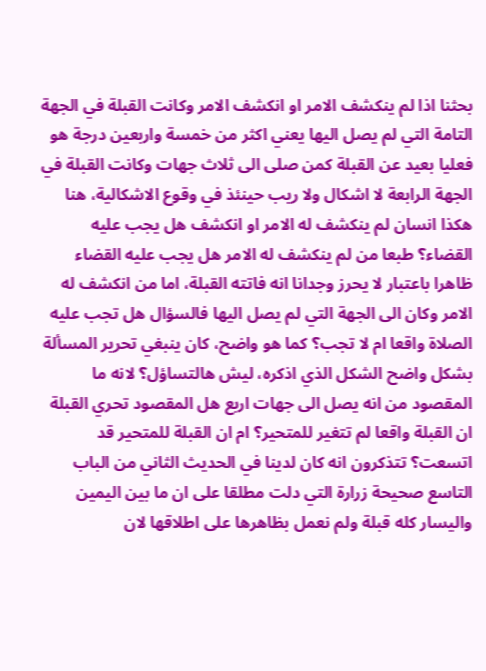بحثنا اذا لم ينكشف الامر او انكشف الامر وكانت القبلة في الجهة التامة التي لم يصل اليها يعني اكثر من خمسة واربعين درجة هو فعليا بعيد عن القبلة كمن صلى الى ثلاث جهات وكانت القبلة في الجهة الرابعة لا اشكال ولا ريب حينئذ في وقوع الاشكالية، هنا هكذا انسان لم ينكشف له الامر او انكشف هل يجب عليه القضاء؟ طبعا من لم ينكشف له الامر هل يجب عليه القضاء ظاهرا باعتبار لا يحرز وجدانا انه فاتته القبلة، اما من انكشف له الامر وكان الى الجهة التي لم يصل اليها فالسؤال هل تجب عليه الصلاة واقعا ام لا تجب؟ كما هو واضح، كان ينبغي تحرير المسألة بشكل واضح الشكل الذي اذكره، ليش هالتساؤل؟ لانه ما المقصود من انه يصل الى جهات اربع هل المقصود تحري القبلة ان القبلة واقعا لم تتغير للمتحير؟ ام ان القبلة للمتحير قد اتسعت؟ تتذكرون انه كان لدينا في الحديث الثاني من الباب التاسع صحيحة زرارة التي دلت مطلقا على ان ما بين اليمين واليسار كله قبلة ولم نعمل بظاهرها على اطلاقها لان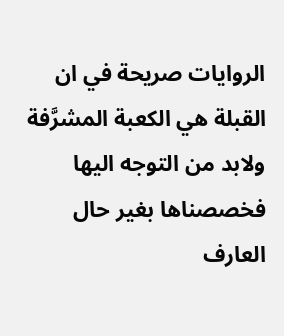الروايات صريحة في ان القبلة هي الكعبة المشرَّفة ولابد من التوجه اليها فخصصناها بغير حال العارف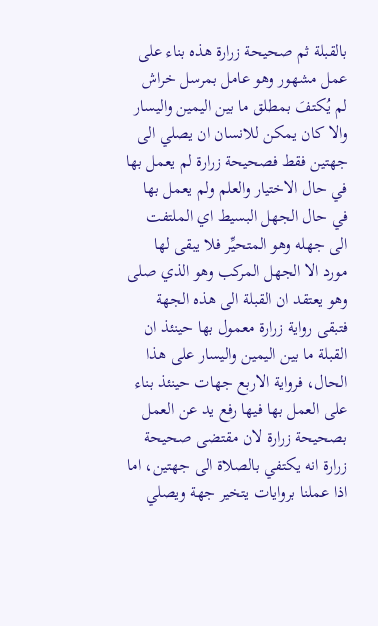بالقبلة ثم صحيحة زرارة هذه بناء على عمل مشهور وهو عامل بمرسل خراش لم يُكتفَ بمطلق ما بين اليمين واليسار والا كان يمكن للانسان ان يصلي الى جهتين فقط فصحيحة زرارة لم يعمل بها في حال الاختيار والعلم ولم يعمل بها في حال الجهل البسيط اي الملتفت الى جهله وهو المتحيِّر فلا يبقى لها مورد الا الجهل المركب وهو الذي صلى وهو يعتقد ان القبلة الى هذه الجهة فتبقى رواية زرارة معمول بها حينئذ ان القبلة ما بين اليمين واليسار على هذا الحال، فرواية الاربع جهات حينئذ بناء على العمل بها فيها رفع يد عن العمل بصحيحة زرارة لان مقتضى صحيحة زرارة انه يكتفي بالصلاة الى جهتين، اما اذا عملنا بروايات يتخير جهة ويصلي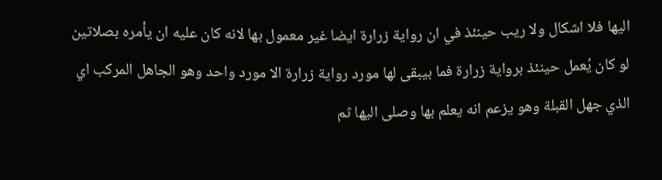اليها فلا اشكال ولا ريب حينئذ في ان رواية زرارة ايضا غير معمول بها لانه كان عليه ان يأمره بصلاتين لو كان يُعمل حينئذ برواية زرارة فما بيبقى لها مورد رواية زرارة الا مورد واحد وهو الجاهل المركب اي الذي جهل القبلة وهو يزعم انه يعلم بها وصلى اليها ثم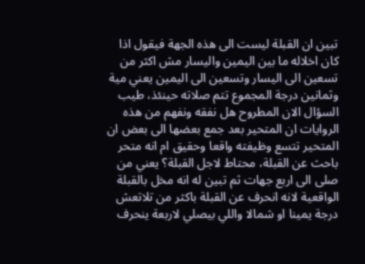تبين ان القبلة ليست الى هذه الجهة فيقول اذا كان اخلاله ما بين اليمين واليسار مش اكثر من تسعين الى اليسار وتسعين الى اليمين يعني مية وثمانين درجة المجموع تتم صلاته حينئذ، طيب السؤال الان المطروح هل نفقه ونفهم من هذه الروايات ان المتحير بعد جمع بعضها الى بعض ان المتحير تتسع وظيفته واقعا وحقيق ام انه متحر باحث عن القبلة، محتاط لاجل القبلة؟ يعني من صلى الى اربع جهات ثم تبين له انه مخل بالقبلة الواقعية لانه انحرف عن القبلة باكثر من تلاتعش درجة يمينا او شمالا واللي بيصلي لاربعة ينحرف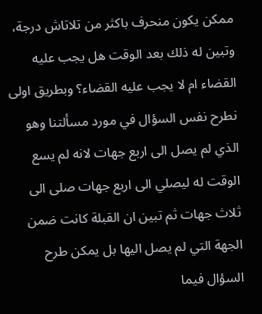ممكن يكون منحرف باكثر من تلاتاش درجة، وتبين له ذلك بعد الوقت هل يجب عليه القضاء ام لا يجب عليه القضاء؟ وبطريق اولى نطرح نفس السؤال في مورد مسألتنا وهو الذي لم يصل الى اربع جهات لانه لم يسع الوقت له ليصلي الى اربع جهات صلى الى ثلاث جهات ثم تبين ان القبلة كانت ضمن الجهة التي لم يصل اليها بل يمكن طرح السؤال فيما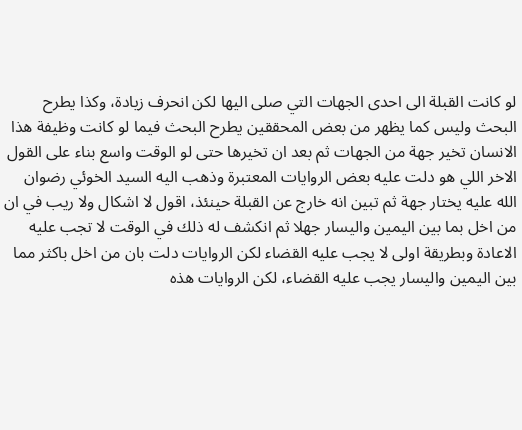لو كانت القبلة الى احدى الجهات التي صلى اليها لكن انحرف زيادة، وكذا يطرح البحث وليس كما يظهر من بعض المحققين يطرح البحث فيما لو كانت وظيفة هذا الانسان تخير جهة من الجهات ثم بعد ان تخيرها حتى لو الوقت واسع بناء على القول الاخر اللي هو دلت عليه بعض الروايات المعتبرة وذهب اليه السيد الخوئي رضوان الله عليه يختار جهة ثم تبين انه خارج عن القبلة حينئذ، اقول لا اشكال ولا ريب في ان من اخل بما بين اليمين واليسار جهلا ثم انكشف له ذلك في الوقت لا تجب عليه الاعادة وبطريقة اولى لا يجب عليه القضاء لكن الروايات دلت بان من اخل باكثر مما بين اليمين واليسار يجب عليه القضاء، لكن الروايات هذه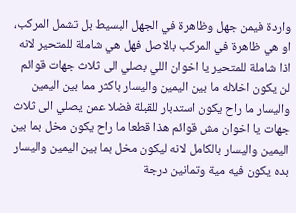واردة فيمن جهل وظاهرة في الجهل البسيط بل تشمل المركب، او هي ظاهرة في المركب بالاصل فهل هي شاملة للمتحير لانه اذا شاملة للمتحير يا اخوان اللي بصلي الى ثلاث جهات قوائم لن يكون اخلاله ما بين اليمين واليسار باكثر مما بين اليمين واليسار ما راح يكون استدبار للقبلة فضلا عمن يصلي الى ثلاث جهات يا اخوان مش قوائم هذا قطعا ما راح يكون مخل بما بين اليمين واليسار بالكامل لانه ليكون مخل بما بين اليمين واليسار بده يكون فيه مية وتمانين درجة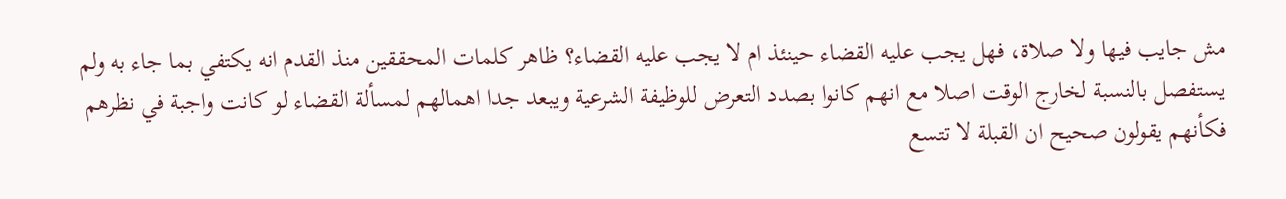مش جايب فيها ولا صلاة، فهل يجب عليه القضاء حينئذ ام لا يجب عليه القضاء؟ ظاهر كلمات المحققين منذ القدم انه يكتفي بما جاء به ولم يستفصل بالنسبة لخارج الوقت اصلا مع انهم كانوا بصدد التعرض للوظيفة الشرعية ويبعد جدا اهمالهم لمسألة القضاء لو كانت واجبة في نظرهم فكأنهم يقولون صحيح ان القبلة لا تتسع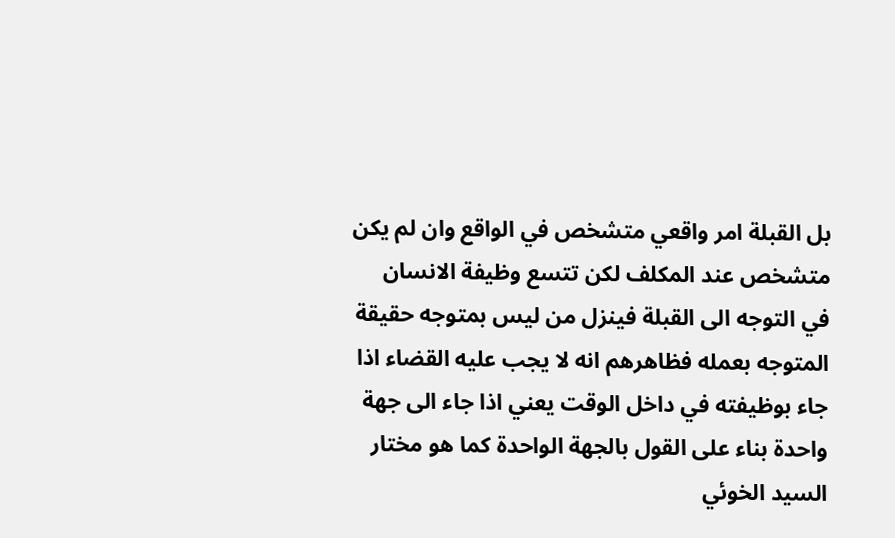بل القبلة امر واقعي متشخص في الواقع وان لم يكن متشخص عند المكلف لكن تتسع وظيفة الانسان في التوجه الى القبلة فينزل من ليس بمتوجه حقيقة المتوجه بعمله فظاهرهم انه لا يجب عليه القضاء اذا جاء بوظيفته في داخل الوقت يعني اذا جاء الى جهة واحدة بناء على القول بالجهة الواحدة كما هو مختار السيد الخوئي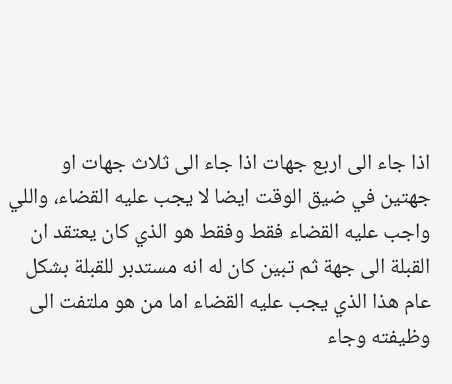اذا جاء الى اربع جهات اذا جاء الى ثلاث جهات او جهتين في ضيق الوقت ايضا لا يجب عليه القضاء، واللي واجب عليه القضاء فقط وفقط هو الذي كان يعتقد ان القبلة الى جهة ثم تبين كان له انه مستدبر للقبلة بشكل عام هذا الذي يجب عليه القضاء اما من هو ملتفت الى وظيفته وجاء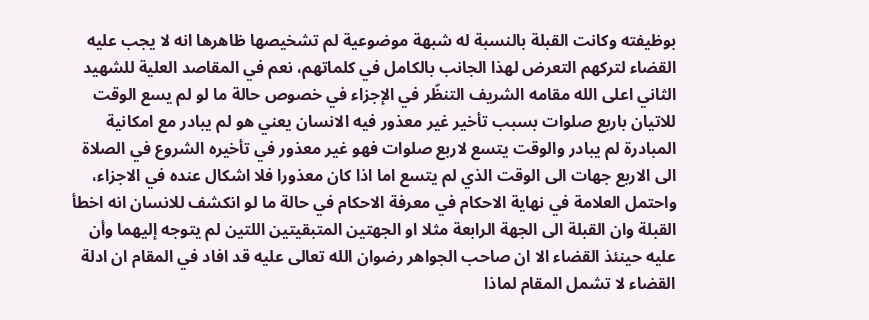بوظيفته وكانت القبلة بالنسبة له شبهة موضوعية لم تشخيصها ظاهرها انه لا يجب عليه القضاء لتركهم التعرض لهذا الجانب بالكامل في كلماتهم، نعم في المقاصد العلية للشهيد الثاني اعلى الله مقامه الشريف التنظّر في الإجزاء في خصوص حالة ما لو لم يسع الوقت للاتيان باربع صلوات بسبب تأخير غير معذور فيه الانسان يعني هو لم يبادر مع امكانية المبادرة لم يبادر والوقت يتسع لاربع صلوات فهو غير معذور في تأخيره الشروع في الصلاة الى الاربع جهات الى الوقت الذي لم يتسع اما اذا كان معذورا فلا اشكال عنده في الاجزاء، واحتمل العلامة في نهاية الاحكام في معرفة الاحكام في حالة ما لو انكشف للانسان انه اخطأ القبلة وان القبلة الى الجهة الرابعة مثلا او الجهتين المتبقيتين اللتين لم يتوجه إليهما وأن عليه حينئذ القضاء الا ان صاحب الجواهر رضوان الله تعالى عليه قد افاد في المقام ان ادلة القضاء لا تشمل المقام لماذا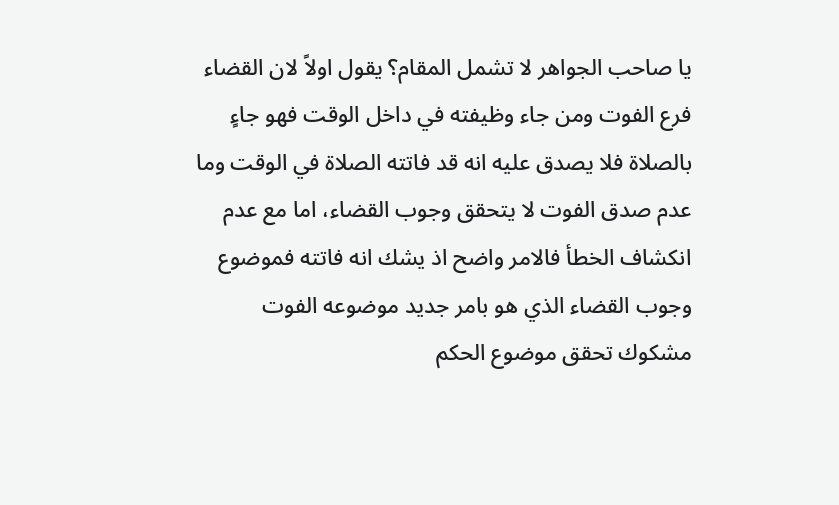يا صاحب الجواهر لا تشمل المقام؟ يقول اولاً لان القضاء فرع الفوت ومن جاء وظيفته في داخل الوقت فهو جاءٍ بالصلاة فلا يصدق عليه انه قد فاتته الصلاة في الوقت وما عدم صدق الفوت لا يتحقق وجوب القضاء، اما مع عدم انكشاف الخطأ فالامر واضح اذ يشك انه فاتته فموضوع وجوب القضاء الذي هو بامر جديد موضوعه الفوت مشكوك تحقق موضوع الحكم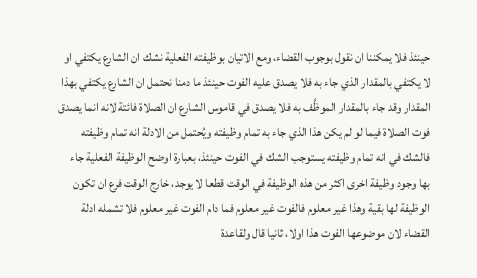حينئذ فلا يمكننا ان نقول بوجوب القضاء، ومع الاتيان بوظيفته الفعلية نشك ان الشارع يكتفي او لا يكتفي بالمقدار الذي جاء به فلا يصدق عليه الفوت حينئذ ما دمنا نحتمل ان الشارع يكتفي بهذا المقدار وقد جاء بالمقدار الموظَّف به فلا يصدق في قاموس الشارع ان الصلاة فائتة لانه انما يصدق فوت الصلاة فيما لو لم يكن هذا الذي جاء به تمام وظيفته ويُحتمل من الادلة انه تمام وظيفته فالشك في انه تمام وظيفته يستوجب الشك في الفوت حينئذ، بعبارة اوضح الوظيفة الفعلية جاء بها وجود وظيفة اخرى اكثر من هذه الوظيفة في الوقت قطعا لا يوجد، خارج الوقت فرع ان تكون الوظيفة لها بقية وهذا غير معلوم فالفوت غير معلوم فما دام الفوت غير معلوم فلا تشمله ادلة القضاء لان موضوعها الفوت هذا اولا، ثانيا قال ولقاعدة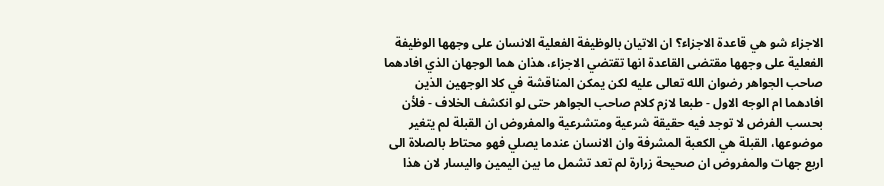الاجزاء شو هي قاعدة الاجزاء؟ ان الاتيان بالوظيفة الفعلية الانسان على وجهها الوظيفة الفعلية على وجهها مقتضى القاعدة انها تقتضي الاجزاء، هذان هما الوجهان الذي افادهما صاحب الجواهر رضوان الله تعالى عليه لكن يمكن المناقشة في كلا الوجهين الذين افادهما ام الوجه الاول - طبعا لازم كلام صاحب الجواهر حتى لو انكشف الخلاف - فلأن بحسب الفرض لا توجد فيه حقيقة شرعية ومتشرعية والمفروض ان القبلة لم يتغير موضوعها، القبلة هي الكعبة المشرفة وان الانسان عندما يصلي فهو محتاط بالصلاة الى اربع جهات والمفروض ان صحيحة زرارة لم تعد تشمل ما بين اليمين واليسار لان هذا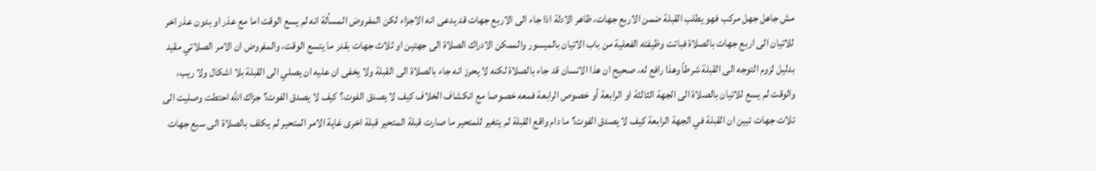مش جاهل جهل مركب فهو يطلب القبلة ضمن الاربع جهات، ظاهر الادلة اذا جاء الى الاربع جهات قد يدعى انه الاجزاء لكن المفروض المسألة انه لم يسع الوقت اما مع عذر او بدون عذر اخر للاتيان الى اربع جهات بالصلاة فباتت وظيفته الفعلية من باب الاتيان بالميسور والممكن الادراك الصلاة الى جهتين او ثلاث جهات بقدر ما يتسع الوقت، والمفروض ان الامر الصلاتي مقيد بدليل لزوم التوجه الى القبلة شرطاً وهذا رافع له، صحيح ان هذا الانسان قد جاء بالصلاة لكنه لا يحرز انه جاء بالصلاة الى القبلة ولا يخفى ان عليه ان يصلي الى القبلة بلا اشكال ولا ريب، والوقت لم يسع للاتيان بالصلاة الى الجهة الثالثة او الرابعة أو خصوص الرابعة فمعه خصوصا مع انكشاف الخلاف كيف لا يصدق الفوت؟ كيف لا يصدق الفوت؟ جزاك الله احتطت وصليت الى تلات جهات تبين ان القبلة في الجهة الرابعة كيف لا يصدق الفوت؟ ما دام واقع القبلة لم يتغير للمتحير ما صارت قبلة المتحير قبلة اخرى غاية الامر المتحير لم يكلف بالصلاة الى سبع جهات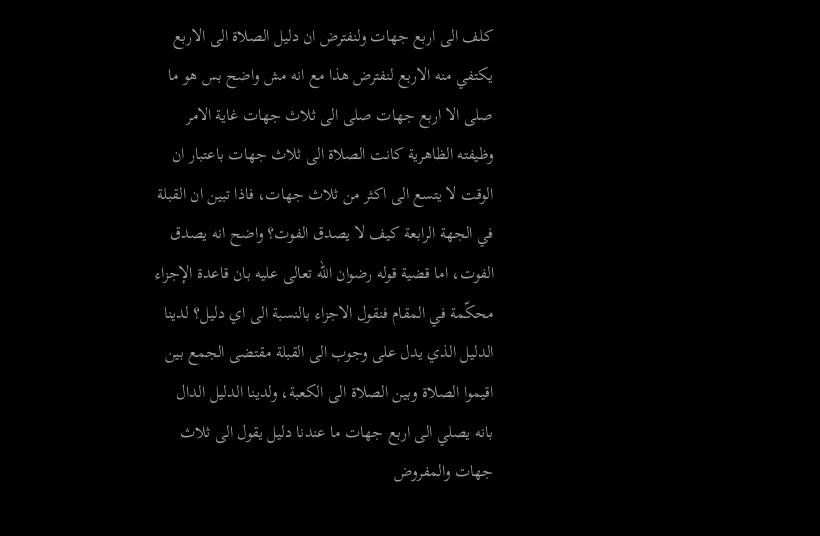كلف الى اربع جهات ولنفترض ان دليل الصلاة الى الاربع يكتفي منه الاربع لنفترض هذا مع انه مش واضح بس هو ما صلى الا اربع جهات صلى الى ثلاث جهات غاية الامر وظيفته الظاهرية كانت الصلاة الى ثلاث جهات باعتبار ان الوقت لا يتسع الى اكثر من ثلاث جهات، فاذا تبين ان القبلة في الجهة الرابعة كيف لا يصدق الفوت؟ واضح انه يصدق الفوت، اما قضية قوله رضوان الله تعالى عليه بان قاعدة الإجزاء محكّمة في المقام فنقول الاجزاء بالنسبة الى اي دليل؟ لدينا الدليل الذي يدل على وجوب الى القبلة مقتضى الجمع بين اقيموا الصلاة وبين الصلاة الى الكعبة، ولدينا الدليل الدال بانه يصلي الى اربع جهات ما عندنا دليل يقول الى ثلاث جهات والمفروض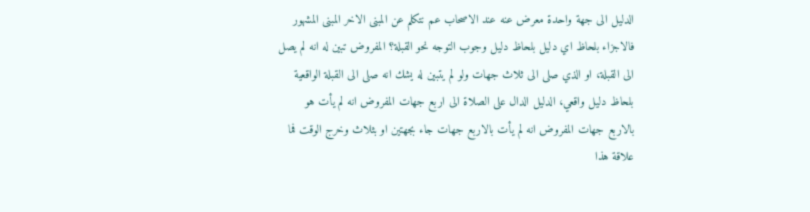الدليل الى جهة واحدة معرض عنه عند الاصحاب عم نتكلم عن المبنى الاخر المبنى المشهور فالاجزاء بلحاظ اي دليل بلحاظ دليل وجوب التوجه نحو القبلة؟ المفروض تبين له انه لم يصل الى القبلة، او الذي صلى الى ثلاث جهات ولو لم يتبين له يشك انه صلى الى القبلة الواقعية بلحاظ دليل واقعي، الدليل الدال على الصلاة الى اربع جهات المفروض انه لم يأت هو بالاربع جهات المفروض انه لم يأت بالاربع جهات جاء بجهتين او بثلاث وخرج الوقت فما علاقة هذا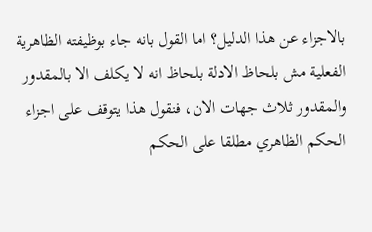بالاجزاء عن هذا الدليل؟ اما القول بانه جاء بوظيفته الظاهرية الفعلية مش بلحاظ الادلة بلحاظ انه لا يكلف الا بالمقدور والمقدور ثلاث جهات الان، فنقول هذا يتوقف على اجزاء الحكم الظاهري مطلقا على الحكم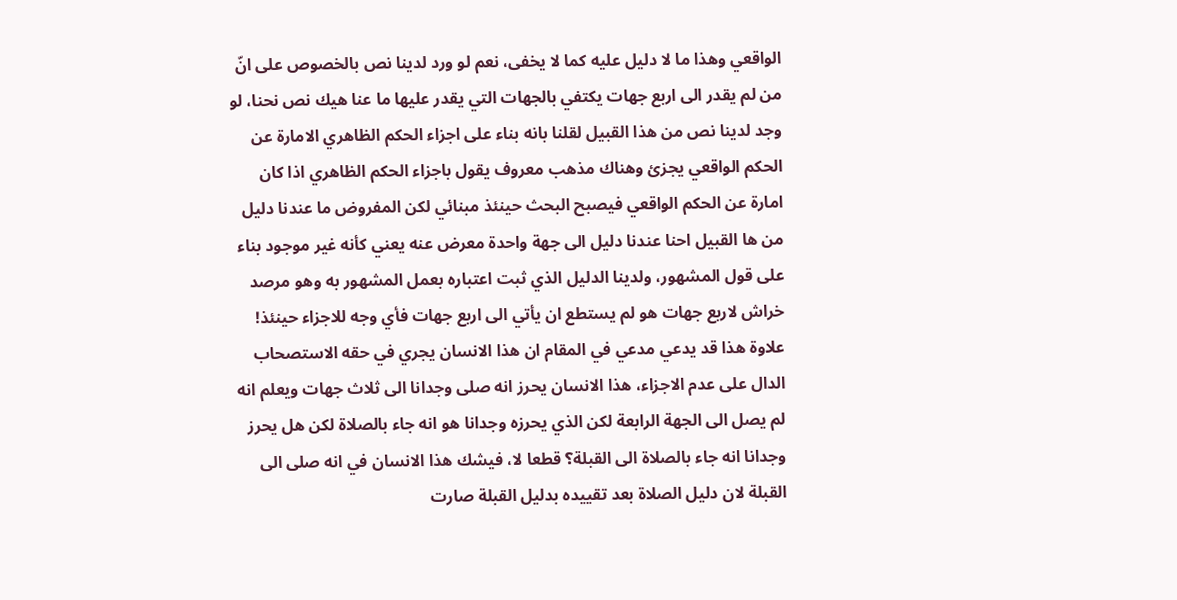الواقعي وهذا ما لا دليل عليه كما لا يخفى، نعم لو ورد لدينا نص بالخصوص على انّ من لم يقدر الى اربع جهات يكتفي بالجهات التي يقدر عليها ما عنا هيك نص نحنا، لو وجد لدينا نص من هذا القبيل لقلنا بانه بناء على اجزاء الحكم الظاهري الامارة عن الحكم الواقعي يجزئ وهناك مذهب معروف يقول باجزاء الحكم الظاهري اذا كان امارة عن الحكم الواقعي فيصبح البحث حينئذ مبنائي لكن المفروض ما عندنا دليل من ها القبيل احنا عندنا دليل الى جهة واحدة معرض عنه يعني كأنه غير موجود بناء على قول المشهور، ولدينا الدليل الذي ثبت اعتباره بعمل المشهور به وهو مرصد خراش لاربع جهات هو لم يستطع ان يأتي الى اربع جهات فأي وجه للاجزاء حينئذ! علاوة هذا قد يدعي مدعي في المقام ان هذا الانسان يجري في حقه الاستصحاب الدال على عدم الاجزاء، هذا الانسان يحرز انه صلى وجدانا الى ثلاث جهات ويعلم انه لم يصل الى الجهة الرابعة لكن الذي يحرزه وجدانا هو انه جاء بالصلاة لكن هل يحرز وجدانا انه جاء بالصلاة الى القبلة؟ قطعا لا، فيشك هذا الانسان في انه صلى الى القبلة لان دليل الصلاة بعد تقييده بدليل القبلة صارت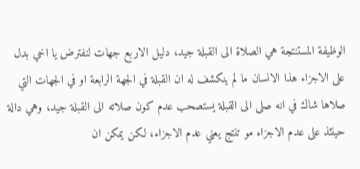الوظيفة المستنتجة هي الصلاة الى القبلة جيد، دليل الاربع جهات لنفترض يا اخي بدل على الاجزاء هذا الانسان ما لم ينكشف له ان القبلة في الجهة الرابعة او في الجهات التي صلاها شاك في انه صلى الى القبلة يستصحب عدم كون صلاته الى القبلة جيد، وهي دالة حينئذ على عدم الاجزاء مو تنتج يعني عدم الاجزاء، لكن يمكن ان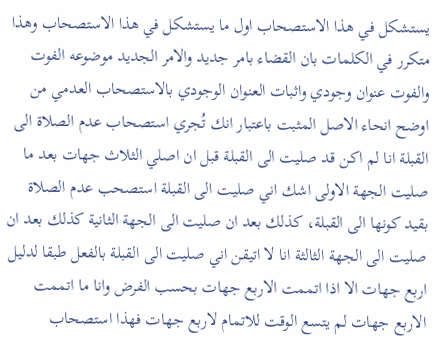يستشكل في هذا الاستصحاب اول ما يستشكل في هذا الاستصحاب وهذا متكرر في الكلمات بان القضاء بامر جديد والامر الجديد موضوعه الفوت والفوت عنوان وجودي واثبات العنوان الوجودي بالاستصحاب العدمي من اوضح انحاء الاصل المثبت باعتبار انك تُجري استصحاب عدم الصلاة الى القبلة انا لم اكن قد صليت الى القبلة قبل ان اصلي الثلاث جهات بعد ما صليت الجهة الاولى اشك اني صليت الى القبلة استصحب عدم الصلاة بقيد كونها الى القبلة، كذلك بعد ان صليت الى الجهة الثانية كذلك بعد ان صليت الى الجهة الثالثة انا لا اتيقن اني صليت الى القبلة بالفعل طبقا لدليل اربع جهات الا اذا اتممت الاربع جهات بحسب الفرض وانا ما اتممت الاربع جهات لم يتسع الوقت للاتمام لاربع جهات فهذا استصحاب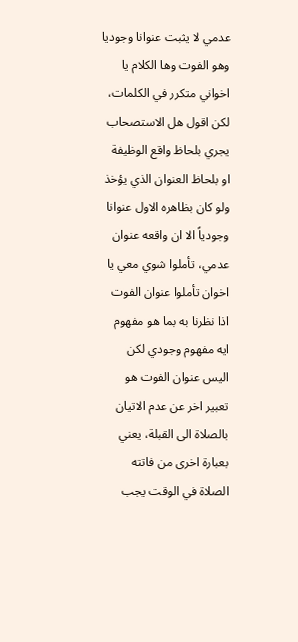عدمي لا يثبت عنوانا وجوديا وهو الفوت وها الكلام يا اخواني متكرر في الكلمات، لكن اقول هل الاستصحاب يجري بلحاظ واقع الوظيفة او بلحاظ العنوان الذي يؤخذ ولو كان بظاهره الاول عنوانا وجودياً الا ان واقعه عنوان عدمي، تأملوا شوي معي يا اخوان تأملوا عنوان الفوت اذا نظرنا به بما هو مفهوم ايه مفهوم وجودي لكن اليس عنوان الفوت هو تعبير اخر عن عدم الاتيان بالصلاة الى القبلة، يعني بعبارة اخرى من فاتته الصلاة في الوقت يجب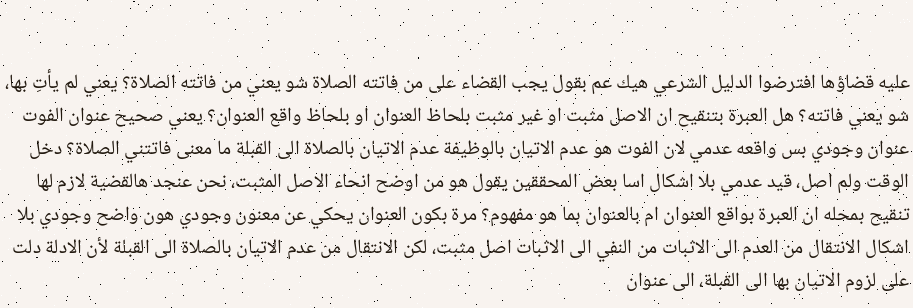عليه قضاؤها افترضوا الدليل الشرعي هيك عم بقول يجب القضاء على من فاتته الصلاة شو يعني من فاتته الصلاة؟ يعني لم يأتِ بها، شو يعني فاتته؟ هل العبرة بتنقيح ان الاصل مثبت او غير مثبت بلحاظ العنوان او بلحاظ واقع العنوان؟ يعني صحيح عنوان الفوت عنوان وجودي بس واقعه عدمي لان الفوت هو عدم الاتيان بالوظيفة عدم الاتيان بالصلاة الى القبلة ما معنى فاتتني الصلاة؟ دخل الوقت ولم اصل، قيد عدمي بلا اشكال اسا بعض المحققين يقول هو من اوضح انحاء الاصل المثبت، نحن عنجد هالقضية لازم لها تنقيح بمحله ان العبرة بواقع العنوان ام بالعنوان بما هو مفهوم؟ مرة بكون العنوان يحكي عن معنون وجودي هون واضح وجودي بلا اشكال الانتقال من العدم الى الاثبات من النفي الى الاثبات اصل مثبت، لكن الانتقال من عدم الاتيان بالصلاة الى القبلة لأن الادلة دلت على لزوم الاتيان بها الى القبلة، الى عنوان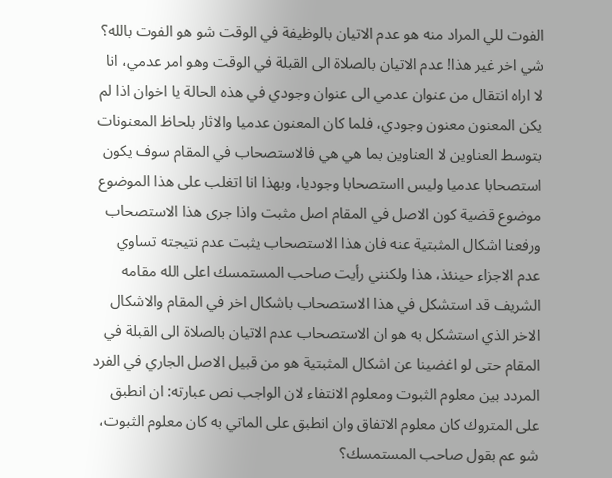الفوت للي المراد منه هو عدم الاتيان بالوظيفة في الوقت شو هو الفوت بالله؟ شي اخر غير هذا! عدم الاتيان بالصلاة الى القبلة في الوقت وهو امر عدمي، انا لا اراه انتقال من عنوان عدمي الى عنوان وجودي في هذه الحالة يا اخوان اذا لم يكن المعنون معنون وجودي، فلما كان المعنون عدميا والاثار بلحاظ المعنونات بتوسط العناوين لا العناوين بما هي هي فالاستصحاب في المقام سوف يكون استصحابا عدميا وليس ااستصحابا وجوديا، وبهذا انا اتغلب على هذا الموضوع موضوع قضية كون الاصل في المقام اصل مثبت واذا جرى هذا الاستصحاب ورفعنا اشكال المثبتية عنه فان هذا الاستصحاب يثبت عدم نتيجته تساوي عدم الاجزاء حينئذ، هذا ولكنني رأيت صاحب المستمسك اعلى الله مقامه الشريف قد استشكل في هذا الاستصحاب باشكال اخر في المقام والاشكال الاخر الذي استشكل به هو ان الاستصحاب عدم الاتيان بالصلاة الى القبلة في المقام حتى لو اغضينا عن اشكال المثبتية هو من قبيل الاصل الجاري في الفرد المردد بين معلوم الثبوت ومعلوم الانتفاء لان الواجب نص عبارته: ان انطبق على المتروك كان معلوم الاتفاق وان انطبق على الماتي به كان معلوم الثبوت، شو عم بقول صاحب المستمسك؟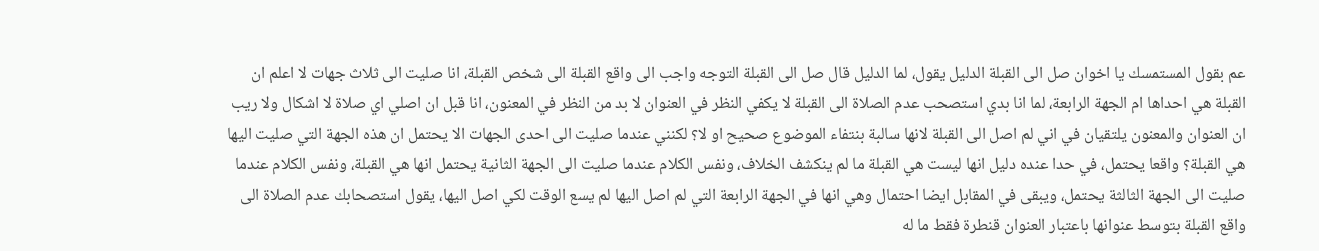عم بقول المستمسك يا اخوان صل الى القبلة الدليل يقول، لما الدليل قال صل الى القبلة التوجه واجب الى واقع القبلة الى شخص القبلة، انا صليت الى ثلاث جهات لا اعلم ان القبلة هي احداها ام الجهة الرابعة، لما انا بدي استصحب عدم الصلاة الى القبلة لا يكفي النظر في العنوان لا بد من النظر في المعنون، انا قبل ان اصلي اي صلاة لا اشكال ولا ريب ان العنوان والمعنون يلتقيان في اني لم اصل الى القبلة لانها سالبة بنتفاء الموضوع صحيح او لا؟ لكنني عندما صليت الى احدى الجهات الا يحتمل ان هذه الجهة التي صليت اليها هي القبلة؟ واقعا يحتمل، في حدا عنده دليل انها ليست هي القبلة ما لم ينكشف الخلاف، ونفس الكلام عندما صليت الى الجهة الثانية يحتمل انها هي القبلة، ونفس الكلام عندما صليت الى الجهة الثالثة يحتمل، ويبقى في المقابل ايضا احتمال وهي انها في الجهة الرابعة التي لم اصل اليها لم يسع الوقت لكي اصل اليها، يقول استصحابك عدم الصلاة الى واقع القبلة بتوسط عنوانها باعتبار العنوان قنطرة فقط ما له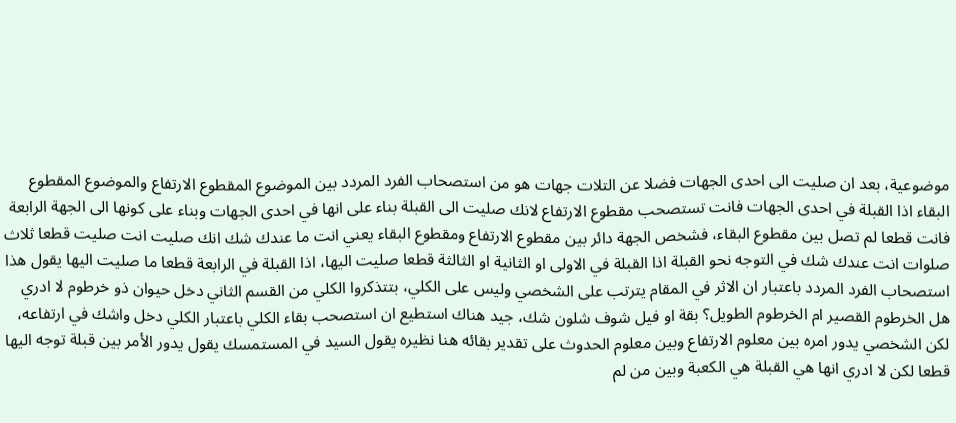موضوعية، بعد ان صليت الى احدى الجهات فضلا عن التلات جهات هو من استصحاب الفرد المردد بين الموضوع المقطوع الارتفاع والموضوع المقطوع البقاء اذا القبلة في احدى الجهات فانت تستصحب مقطوع الارتفاع لانك صليت الى القبلة بناء على انها في احدى الجهات وبناء على كونها الى الجهة الرابعة فانت قطعا لم تصل بين مقطوع البقاء، فشخص الجهة دائر بين مقطوع الارتفاع ومقطوع البقاء يعني انت ما عندك شك انك صليت انت صليت قطعا ثلاث صلوات انت عندك شك في التوجه نحو القبلة اذا القبلة في الاولى او الثانية او الثالثة قطعا صليت اليها، اذا القبلة في الرابعة قطعا ما صليت اليها يقول هذا استصحاب الفرد المردد باعتبار ان الاثر في المقام يترتب على الشخصي وليس على الكلي، بتتذكروا الكلي من القسم الثاني دخل حيوان ذو خرطوم لا ادري هل الخرطوم القصير ام الخرطوم الطويل؟ بقة او فيل شوف شلون شك، جيد هناك استطيع ان استصحب بقاء الكلي باعتبار الكلي دخل واشك في ارتفاعه، لكن الشخصي يدور امره بين معلوم الارتفاع وبين معلوم الحدوث على تقدير بقائه هنا نظيره يقول السيد في المستمسك يقول يدور الأمر بين قبلة توجه اليها قطعا لكن لا ادري انها هي القبلة هي الكعبة وبين من لم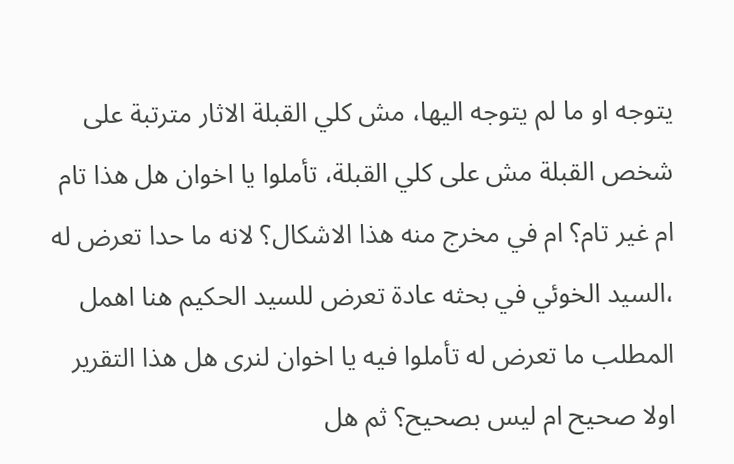يتوجه او ما لم يتوجه اليها، مش كلي القبلة الاثار مترتبة على شخص القبلة مش على كلي القبلة، تأملوا يا اخوان هل هذا تام ام غير تام؟ ام في مخرج منه هذا الاشكال؟ لانه ما حدا تعرض له ،السيد الخوئي في بحثه عادة تعرض للسيد الحكيم هنا اهمل المطلب ما تعرض له تأملوا فيه يا اخوان لنرى هل هذا التقرير اولا صحيح ام ليس بصحيح؟ ثم هل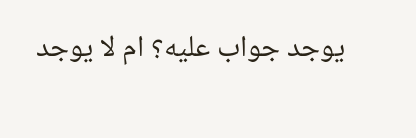يوجد جواب عليه؟ ام لا يوجد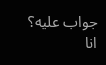جواب عليه؟ انا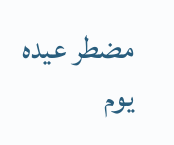مضطر عيده يوم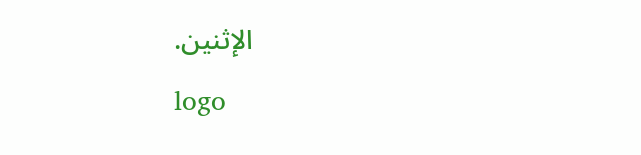الإثنين.

logo